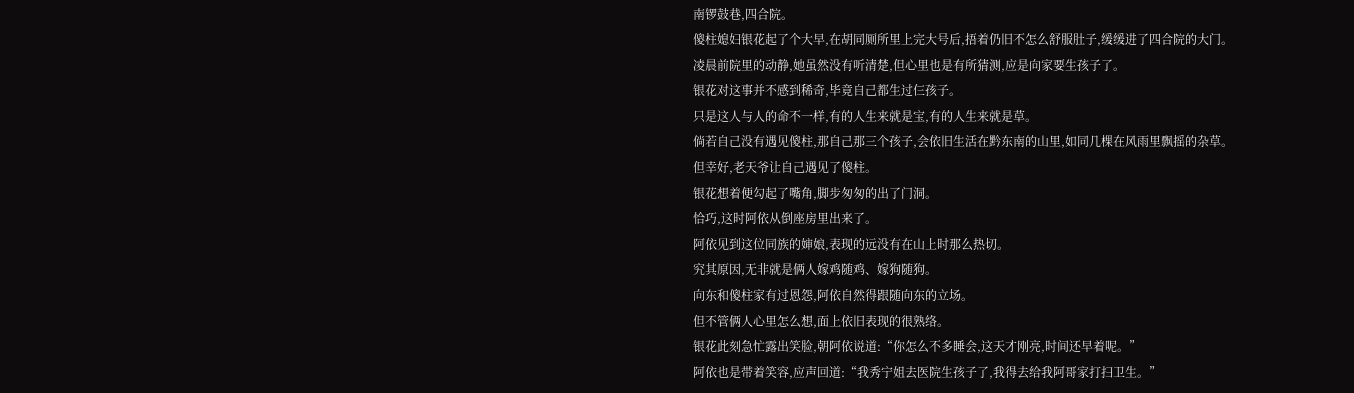南锣鼓巷,四合院。
傻柱媳妇银花起了个大早,在胡同厕所里上完大号后,捂着仍旧不怎么舒服肚子,缓缓进了四合院的大门。
凌晨前院里的动静,她虽然没有听清楚,但心里也是有所猜测,应是向家要生孩子了。
银花对这事并不感到稀奇,毕竟自己都生过仨孩子。
只是这人与人的命不一样,有的人生来就是宝,有的人生来就是草。
倘若自己没有遇见傻柱,那自己那三个孩子,会依旧生活在黔东南的山里,如同几棵在风雨里飘摇的杂草。
但幸好,老天爷让自己遇见了傻柱。
银花想着便勾起了嘴角,脚步匆匆的出了门洞。
恰巧,这时阿依从倒座房里出来了。
阿依见到这位同族的婶娘,表现的远没有在山上时那么热切。
究其原因,无非就是俩人嫁鸡随鸡、嫁狗随狗。
向东和傻柱家有过恩怨,阿依自然得跟随向东的立场。
但不管俩人心里怎么想,面上依旧表现的很熟络。
银花此刻急忙露出笑脸,朝阿依说道:“你怎么不多睡会,这天才刚亮,时间还早着呢。”
阿依也是带着笑容,应声回道:“我秀宁姐去医院生孩子了,我得去给我阿哥家打扫卫生。”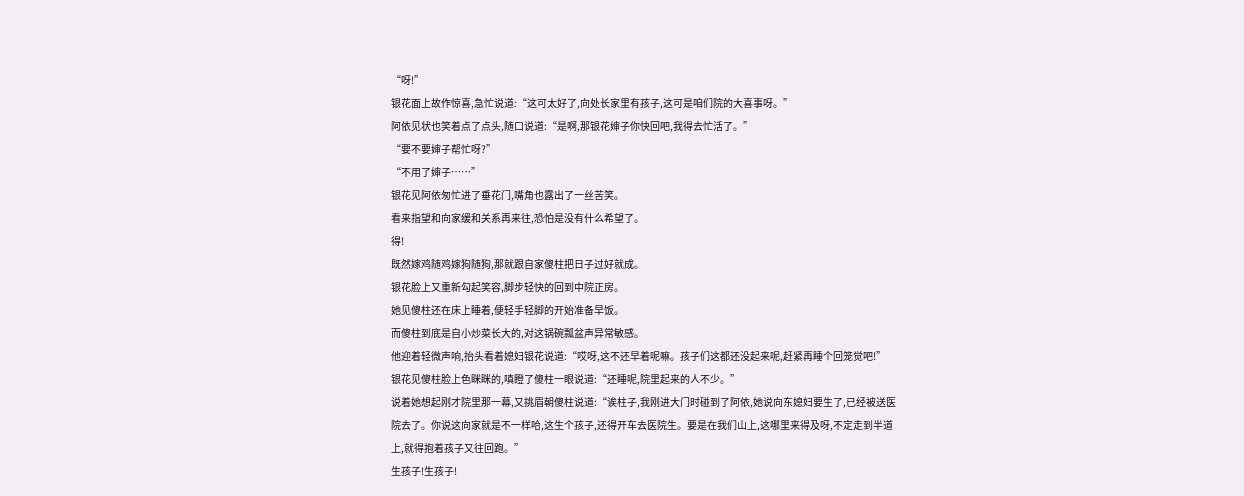“呀!”
银花面上故作惊喜,急忙说道:“这可太好了,向处长家里有孩子,这可是咱们院的大喜事呀。”
阿依见状也笑着点了点头,随口说道:“是啊,那银花婶子你快回吧,我得去忙活了。”
“要不要婶子帮忙呀?”
“不用了婶子……”
银花见阿依匆忙进了垂花门,嘴角也露出了一丝苦笑。
看来指望和向家缓和关系再来往,恐怕是没有什么希望了。
得!
既然嫁鸡随鸡嫁狗随狗,那就跟自家傻柱把日子过好就成。
银花脸上又重新勾起笑容,脚步轻快的回到中院正房。
她见傻柱还在床上睡着,便轻手轻脚的开始准备早饭。
而傻柱到底是自小炒菜长大的,对这锅碗瓢盆声异常敏感。
他迎着轻微声响,抬头看着媳妇银花说道:“哎呀,这不还早着呢嘛。孩子们这都还没起来呢,赶紧再睡个回笼觉吧!”
银花见傻柱脸上色眯眯的,嗔瞪了傻柱一眼说道:“还睡呢,院里起来的人不少。”
说着她想起刚才院里那一幕,又挑眉朝傻柱说道:“诶柱子,我刚进大门时碰到了阿依,她说向东媳妇要生了,已经被送医院去了。你说这向家就是不一样哈,这生个孩子,还得开车去医院生。要是在我们山上,这哪里来得及呀,不定走到半道上,就得抱着孩子又往回跑。”
生孩子!生孩子!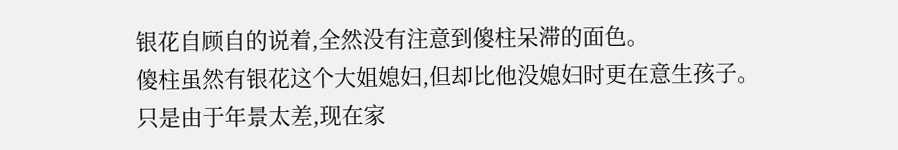银花自顾自的说着,全然没有注意到傻柱呆滞的面色。
傻柱虽然有银花这个大姐媳妇,但却比他没媳妇时更在意生孩子。
只是由于年景太差,现在家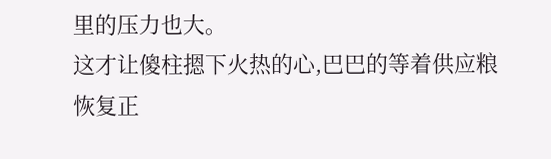里的压力也大。
这才让傻柱摁下火热的心,巴巴的等着供应粮恢复正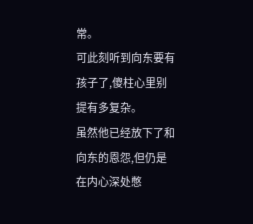常。
可此刻听到向东要有孩子了,傻柱心里别提有多复杂。
虽然他已经放下了和向东的恩怨,但仍是在内心深处憋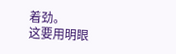着劲。
这要用明眼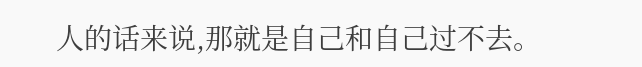人的话来说,那就是自己和自己过不去。